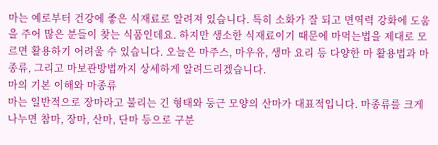마는 예로부터 건강에 좋은 식재료로 알려져 있습니다. 특히 소화가 잘 되고 면역력 강화에 도움을 주어 많은 분들이 찾는 식품인데요. 하지만 생소한 식재료이기 때문에 마먹는법을 제대로 모르면 활용하기 어려울 수 있습니다. 오늘은 마주스, 마우유, 생마 요리 등 다양한 마 활용법과 마종류, 그리고 마보관방법까지 상세하게 알려드리겠습니다.
마의 기본 이해와 마종류
마는 일반적으로 장마라고 불리는 긴 형태와 둥근 모양의 산마가 대표적입니다. 마종류를 크게 나누면 참마, 장마, 산마, 단마 등으로 구분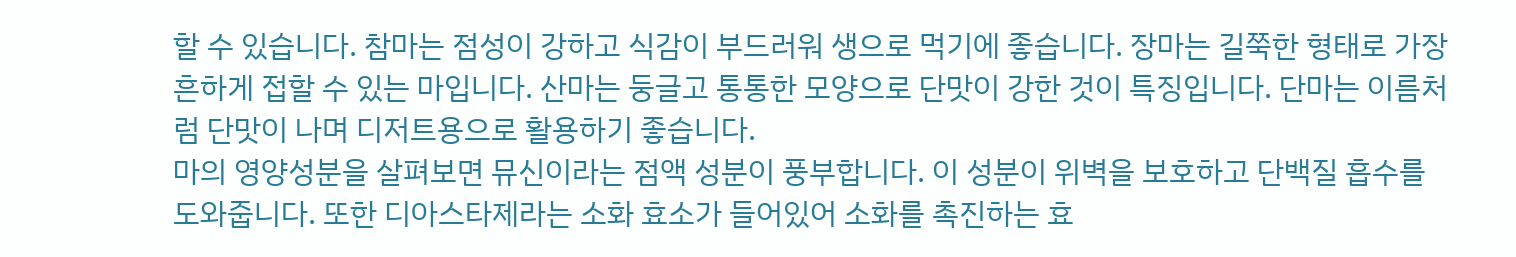할 수 있습니다. 참마는 점성이 강하고 식감이 부드러워 생으로 먹기에 좋습니다. 장마는 길쭉한 형태로 가장 흔하게 접할 수 있는 마입니다. 산마는 둥글고 통통한 모양으로 단맛이 강한 것이 특징입니다. 단마는 이름처럼 단맛이 나며 디저트용으로 활용하기 좋습니다.
마의 영양성분을 살펴보면 뮤신이라는 점액 성분이 풍부합니다. 이 성분이 위벽을 보호하고 단백질 흡수를 도와줍니다. 또한 디아스타제라는 소화 효소가 들어있어 소화를 촉진하는 효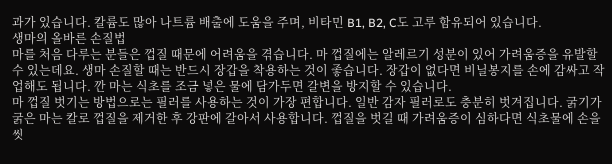과가 있습니다. 칼륨도 많아 나트륨 배출에 도움을 주며, 비타민 B1, B2, C도 고루 함유되어 있습니다.
생마의 올바른 손질법
마를 처음 다루는 분들은 껍질 때문에 어려움을 겪습니다. 마 껍질에는 알레르기 성분이 있어 가려움증을 유발할 수 있는데요. 생마 손질할 때는 반드시 장갑을 착용하는 것이 좋습니다. 장갑이 없다면 비닐봉지를 손에 감싸고 작업해도 됩니다. 깐 마는 식초를 조금 넣은 물에 담가두면 갈변을 방지할 수 있습니다.
마 껍질 벗기는 방법으로는 필러를 사용하는 것이 가장 편합니다. 일반 감자 필러로도 충분히 벗겨집니다. 굵기가 굵은 마는 칼로 껍질을 제거한 후 강판에 갈아서 사용합니다. 껍질을 벗길 때 가려움증이 심하다면 식초물에 손을 씻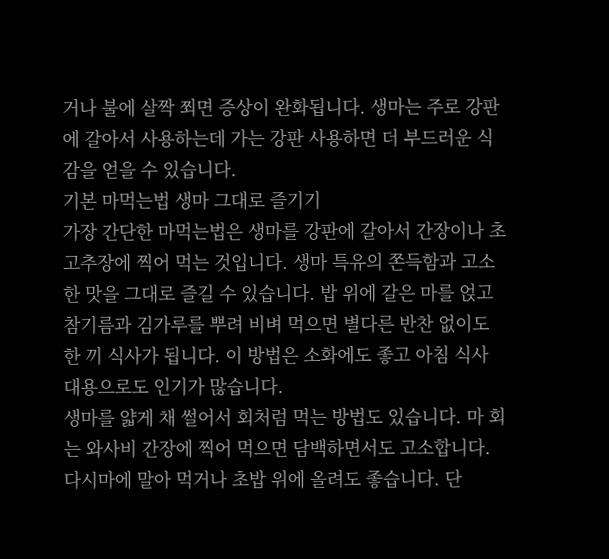거나 불에 살짝 쬐면 증상이 완화됩니다. 생마는 주로 강판에 갈아서 사용하는데 가는 강판 사용하면 더 부드러운 식감을 얻을 수 있습니다.
기본 마먹는법 생마 그대로 즐기기
가장 간단한 마먹는법은 생마를 강판에 갈아서 간장이나 초고추장에 찍어 먹는 것입니다. 생마 특유의 쫀득함과 고소한 맛을 그대로 즐길 수 있습니다. 밥 위에 갈은 마를 얹고 참기름과 김가루를 뿌려 비벼 먹으면 별다른 반찬 없이도 한 끼 식사가 됩니다. 이 방법은 소화에도 좋고 아침 식사 대용으로도 인기가 많습니다.
생마를 얇게 채 썰어서 회처럼 먹는 방법도 있습니다. 마 회는 와사비 간장에 찍어 먹으면 담백하면서도 고소합니다. 다시마에 말아 먹거나 초밥 위에 올려도 좋습니다. 단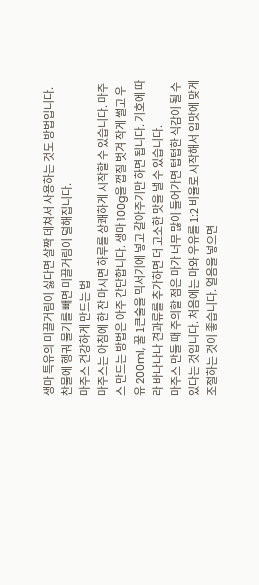생마 특유의 미끌거림이 싫다면 살짝 데쳐서 사용하는 것도 방법입니다. 찬물에 헹궈 물기를 빼면 미끌거림이 덜해집니다.
마주스 건강하게 만드는 법
마주스는 아침에 한 잔 마시면 하루를 상쾌하게 시작할 수 있습니다. 마주스 만드는 방법은 아주 간단합니다. 생마 100g을 껍질 벗겨 작게 썰고 우유 200ml, 꿀 1큰술을 믹서기에 넣고 갈아주기만 하면 됩니다. 기호에 따라 바나나나 견과류를 추가하면 더 고소한 맛을 낼 수 있습니다.
마주스 만들 때 주의할 점은 마가 너무 많이 들어가면 텁텁한 식감이 될 수 있다는 것입니다. 처음에는 마와 우유를 1:2 비율로 시작해서 입맛에 맞게 조절하는 것이 좋습니다. 얼음을 넣으면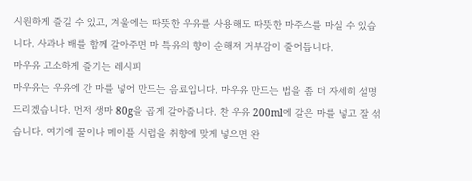시원하게 즐길 수 있고, 겨울에는 따뜻한 우유를 사용해도 따뜻한 마주스를 마실 수 있습니다. 사과나 배를 함께 갈아주면 마 특유의 향이 순해져 거부감이 줄어듭니다.
마우유 고소하게 즐기는 레시피
마우유는 우유에 간 마를 넣어 만드는 음료입니다. 마우유 만드는 법을 좀 더 자세히 설명드리겠습니다. 먼저 생마 80g을 곱게 갈아줍니다. 찬 우유 200ml에 갈은 마를 넣고 잘 섞습니다. 여기에 꿀이나 메이플 시럽을 취향에 맞게 넣으면 완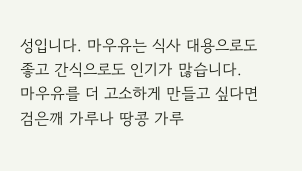성입니다. 마우유는 식사 대용으로도 좋고 간식으로도 인기가 많습니다.
마우유를 더 고소하게 만들고 싶다면 검은깨 가루나 땅콩 가루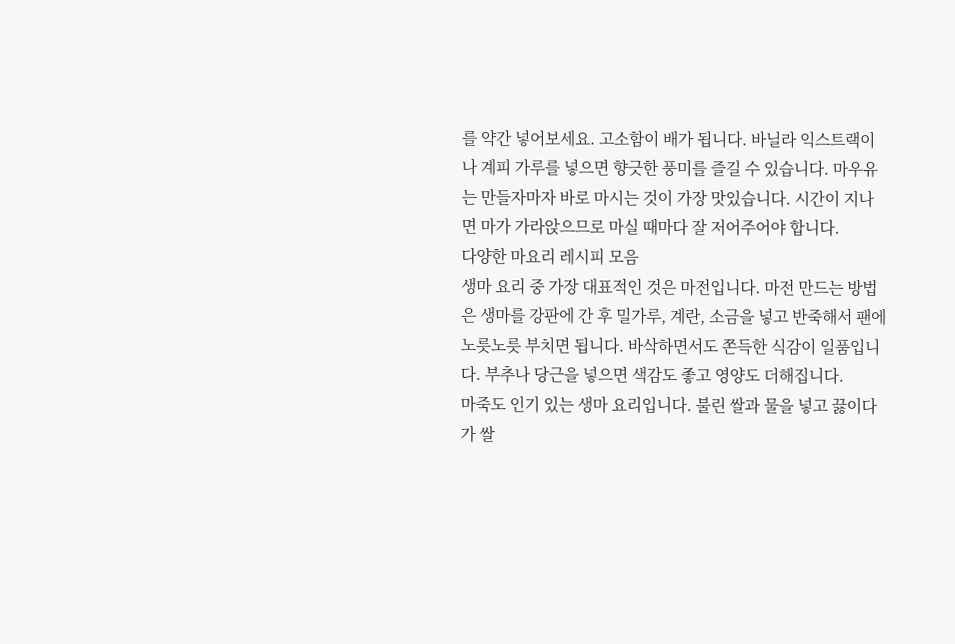를 약간 넣어보세요. 고소함이 배가 됩니다. 바닐라 익스트랙이나 계피 가루를 넣으면 향긋한 풍미를 즐길 수 있습니다. 마우유는 만들자마자 바로 마시는 것이 가장 맛있습니다. 시간이 지나면 마가 가라앉으므로 마실 때마다 잘 저어주어야 합니다.
다양한 마요리 레시피 모음
생마 요리 중 가장 대표적인 것은 마전입니다. 마전 만드는 방법은 생마를 강판에 간 후 밀가루, 계란, 소금을 넣고 반죽해서 팬에 노릇노릇 부치면 됩니다. 바삭하면서도 쫀득한 식감이 일품입니다. 부추나 당근을 넣으면 색감도 좋고 영양도 더해집니다.
마죽도 인기 있는 생마 요리입니다. 불린 쌀과 물을 넣고 끓이다가 쌀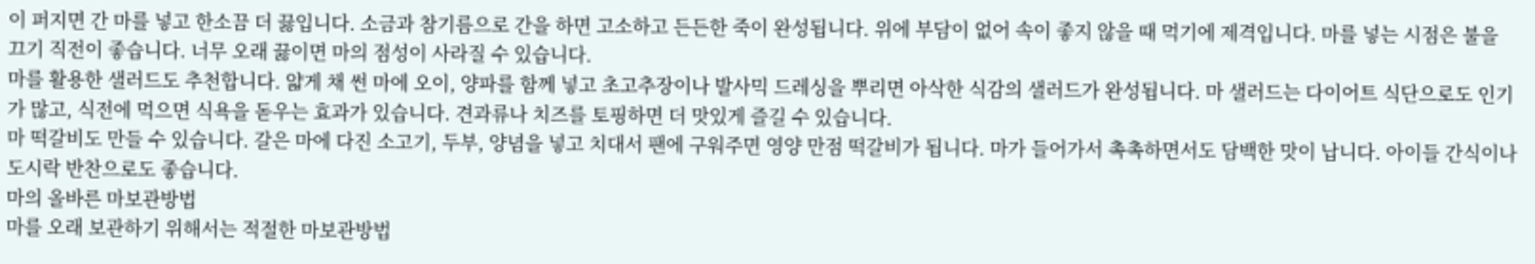이 퍼지면 간 마를 넣고 한소끔 더 끓입니다. 소금과 참기름으로 간을 하면 고소하고 든든한 죽이 완성됩니다. 위에 부담이 없어 속이 좋지 않을 때 먹기에 제격입니다. 마를 넣는 시점은 불을 끄기 직전이 좋습니다. 너무 오래 끓이면 마의 점성이 사라질 수 있습니다.
마를 활용한 샐러드도 추천합니다. 얇게 채 썬 마에 오이, 양파를 함께 넣고 초고추장이나 발사믹 드레싱을 뿌리면 아삭한 식감의 샐러드가 완성됩니다. 마 샐러드는 다이어트 식단으로도 인기가 많고, 식전에 먹으면 식욕을 돋우는 효과가 있습니다. 견과류나 치즈를 토핑하면 더 맛있게 즐길 수 있습니다.
마 떡갈비도 만들 수 있습니다. 갈은 마에 다진 소고기, 두부, 양념을 넣고 치대서 팬에 구워주면 영양 만점 떡갈비가 됩니다. 마가 들어가서 촉촉하면서도 담백한 맛이 납니다. 아이들 간식이나 도시락 반찬으로도 좋습니다.
마의 올바른 마보관방법
마를 오래 보관하기 위해서는 적절한 마보관방법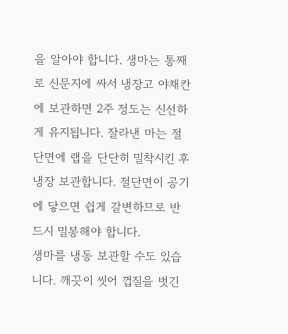을 알아야 합니다. 생마는 통째로 신문지에 싸서 냉장고 야채칸에 보관하면 2주 정도는 신선하게 유지됩니다. 잘라낸 마는 절단면에 랩을 단단히 밀착시킨 후 냉장 보관합니다. 절단면이 공기에 닿으면 쉽게 갈변하므로 반드시 밀봉해야 합니다.
생마를 냉동 보관할 수도 있습니다. 깨끗이 씻어 껍질을 벗긴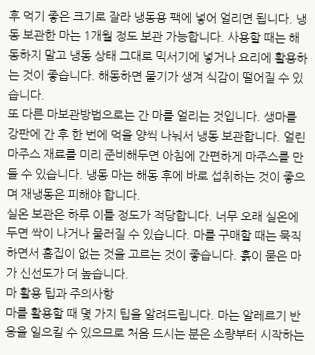후 먹기 좋은 크기로 잘라 냉동용 팩에 넣어 얼리면 됩니다. 냉동 보관한 마는 1개월 정도 보관 가능합니다. 사용할 때는 해동하지 말고 냉동 상태 그대로 믹서기에 넣거나 요리에 활용하는 것이 좋습니다. 해동하면 물기가 생겨 식감이 떨어질 수 있습니다.
또 다른 마보관방법으로는 간 마를 얼리는 것입니다. 생마를 강판에 간 후 한 번에 먹을 양씩 나눠서 냉동 보관합니다. 얼린 마주스 재료를 미리 준비해두면 아침에 간편하게 마주스를 만들 수 있습니다. 냉동 마는 해동 후에 바로 섭취하는 것이 좋으며 재냉동은 피해야 합니다.
실온 보관은 하루 이틀 정도가 적당합니다. 너무 오래 실온에 두면 싹이 나거나 물러질 수 있습니다. 마를 구매할 때는 묵직하면서 흠집이 없는 것을 고르는 것이 좋습니다. 흙이 묻은 마가 신선도가 더 높습니다.
마 활용 팁과 주의사항
마를 활용할 때 몇 가지 팁을 알려드립니다. 마는 알레르기 반응을 일으킬 수 있으므로 처음 드시는 분은 소량부터 시작하는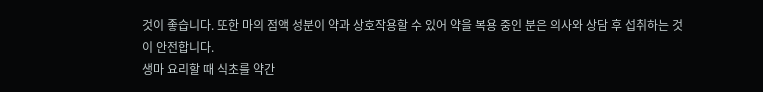것이 좋습니다. 또한 마의 점액 성분이 약과 상호작용할 수 있어 약을 복용 중인 분은 의사와 상담 후 섭취하는 것이 안전합니다.
생마 요리할 때 식초를 약간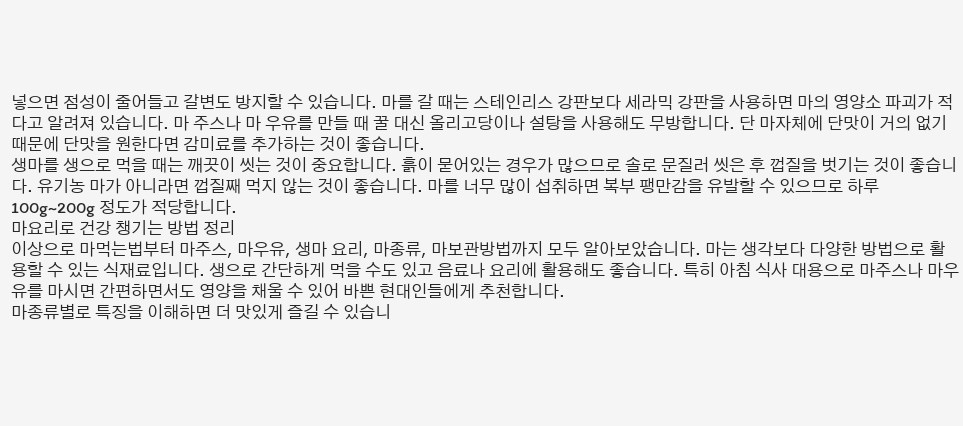넣으면 점성이 줄어들고 갈변도 방지할 수 있습니다. 마를 갈 때는 스테인리스 강판보다 세라믹 강판을 사용하면 마의 영양소 파괴가 적다고 알려져 있습니다. 마 주스나 마 우유를 만들 때 꿀 대신 올리고당이나 설탕을 사용해도 무방합니다. 단 마자체에 단맛이 거의 없기 때문에 단맛을 원한다면 감미료를 추가하는 것이 좋습니다.
생마를 생으로 먹을 때는 깨끗이 씻는 것이 중요합니다. 흙이 묻어있는 경우가 많으므로 솔로 문질러 씻은 후 껍질을 벗기는 것이 좋습니다. 유기농 마가 아니라면 껍질째 먹지 않는 것이 좋습니다. 마를 너무 많이 섭취하면 복부 팽만감을 유발할 수 있으므로 하루 100g~200g 정도가 적당합니다.
마요리로 건강 챙기는 방법 정리
이상으로 마먹는법부터 마주스, 마우유, 생마 요리, 마종류, 마보관방법까지 모두 알아보았습니다. 마는 생각보다 다양한 방법으로 활용할 수 있는 식재료입니다. 생으로 간단하게 먹을 수도 있고 음료나 요리에 활용해도 좋습니다. 특히 아침 식사 대용으로 마주스나 마우유를 마시면 간편하면서도 영양을 채울 수 있어 바쁜 현대인들에게 추천합니다.
마종류별로 특징을 이해하면 더 맛있게 즐길 수 있습니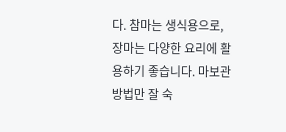다. 참마는 생식용으로, 장마는 다양한 요리에 활용하기 좋습니다. 마보관방법만 잘 숙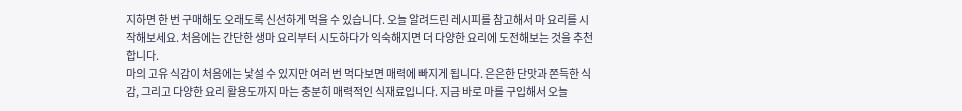지하면 한 번 구매해도 오래도록 신선하게 먹을 수 있습니다. 오늘 알려드린 레시피를 참고해서 마 요리를 시작해보세요. 처음에는 간단한 생마 요리부터 시도하다가 익숙해지면 더 다양한 요리에 도전해보는 것을 추천합니다.
마의 고유 식감이 처음에는 낯설 수 있지만 여러 번 먹다보면 매력에 빠지게 됩니다. 은은한 단맛과 쫀득한 식감, 그리고 다양한 요리 활용도까지 마는 충분히 매력적인 식재료입니다. 지금 바로 마를 구입해서 오늘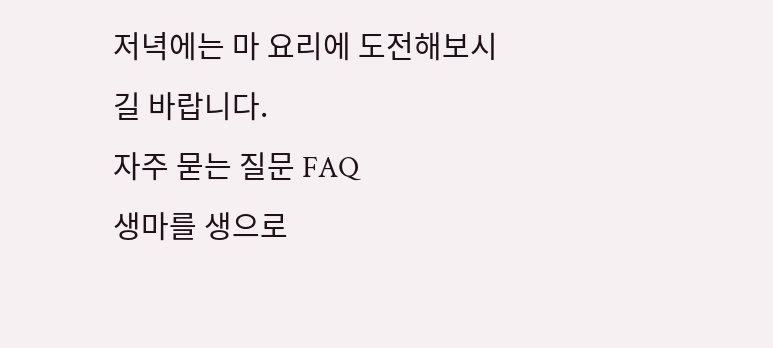저녁에는 마 요리에 도전해보시길 바랍니다.
자주 묻는 질문 FAQ
생마를 생으로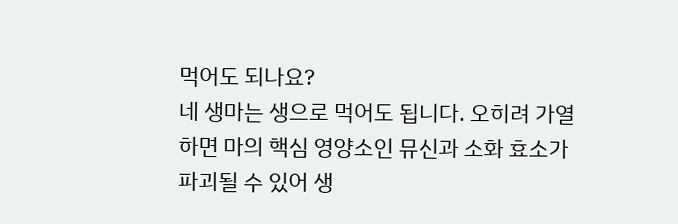먹어도 되나요?
네 생마는 생으로 먹어도 됩니다. 오히려 가열하면 마의 핵심 영양소인 뮤신과 소화 효소가 파괴될 수 있어 생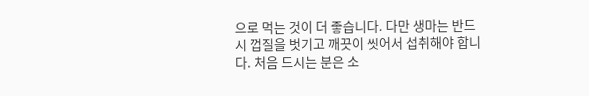으로 먹는 것이 더 좋습니다. 다만 생마는 반드시 껍질을 벗기고 깨끗이 씻어서 섭취해야 합니다. 처음 드시는 분은 소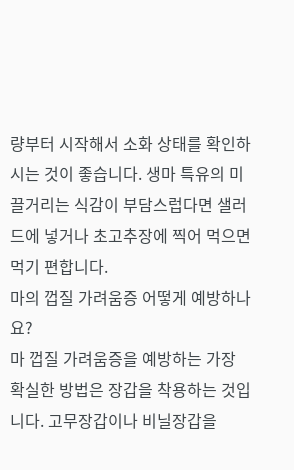량부터 시작해서 소화 상태를 확인하시는 것이 좋습니다. 생마 특유의 미끌거리는 식감이 부담스럽다면 샐러드에 넣거나 초고추장에 찍어 먹으면 먹기 편합니다.
마의 껍질 가려움증 어떻게 예방하나요?
마 껍질 가려움증을 예방하는 가장 확실한 방법은 장갑을 착용하는 것입니다. 고무장갑이나 비닐장갑을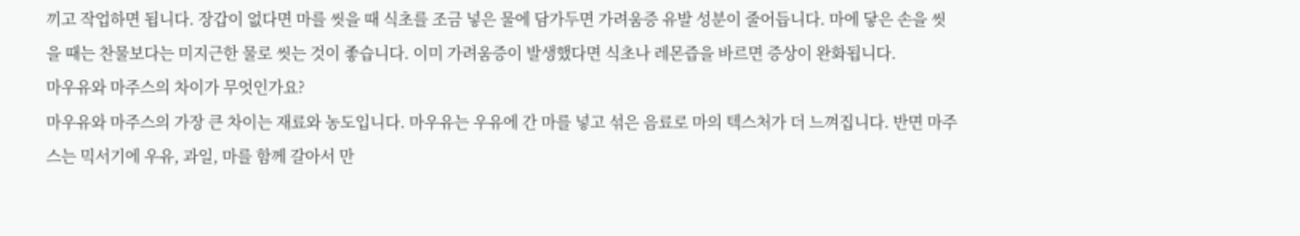끼고 작업하면 됩니다. 장갑이 없다면 마를 씻을 때 식초를 조금 넣은 물에 담가두면 가려움증 유발 성분이 줄어듭니다. 마에 닿은 손을 씻을 때는 찬물보다는 미지근한 물로 씻는 것이 좋습니다. 이미 가려움증이 발생했다면 식초나 레몬즙을 바르면 증상이 완화됩니다.
마우유와 마주스의 차이가 무엇인가요?
마우유와 마주스의 가장 큰 차이는 재료와 농도입니다. 마우유는 우유에 간 마를 넣고 섞은 음료로 마의 텍스처가 더 느껴집니다. 반면 마주스는 믹서기에 우유, 과일, 마를 함께 갈아서 만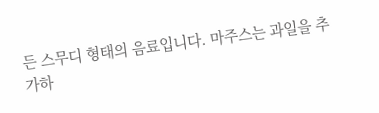든 스무디 형태의 음료입니다. 마주스는 과일을 추가하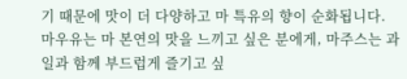기 때문에 맛이 더 다양하고 마 특유의 향이 순화됩니다. 마우유는 마 본연의 맛을 느끼고 싶은 분에게, 마주스는 과일과 함께 부드럽게 즐기고 싶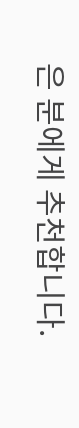은 분에게 추천합니다.